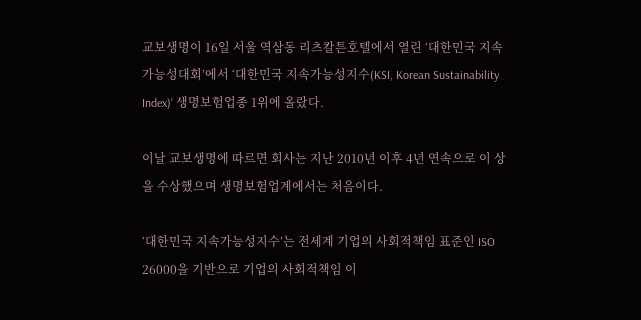교보생명이 16일 서울 역삼동 리츠칼튼호텔에서 열린 ‘대한민국 지속가능성대회’에서 ‘대한민국 지속가능성지수(KSI, Korean Sustainability Index)’ 생명보험업종 1위에 올랐다.

이날 교보생명에 따르면 회사는 지난 2010년 이후 4년 연속으로 이 상을 수상했으며 생명보험업계에서는 처음이다.

‘대한민국 지속가능성지수’는 전세계 기업의 사회적책임 표준인 ISO 26000을 기반으로 기업의 사회적책임 이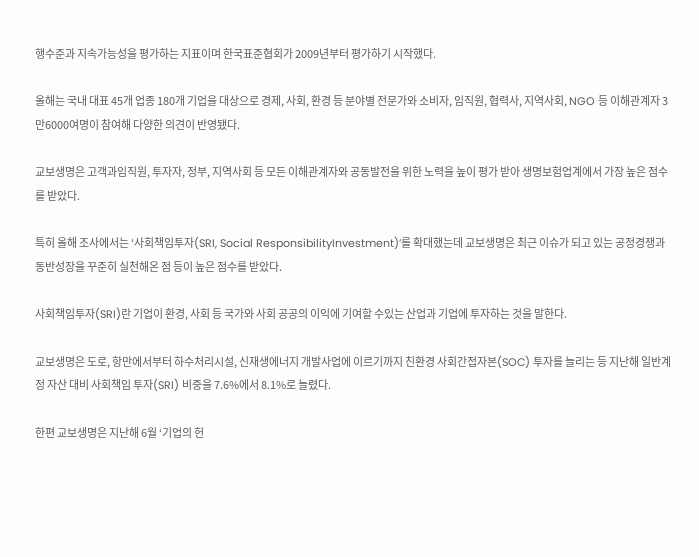행수준과 지속가능성을 평가하는 지표이며 한국표준협회가 2009년부터 평가하기 시작했다.

올해는 국내 대표 45개 업종 180개 기업을 대상으로 경제, 사회, 환경 등 분야별 전문가와 소비자, 임직원, 협력사, 지역사회, NGO 등 이해관계자 3만6000여명이 참여해 다양한 의견이 반영됐다.

교보생명은 고객과임직원, 투자자, 정부, 지역사회 등 모든 이해관계자와 공동발전을 위한 노력을 높이 평가 받아 생명보험업계에서 가장 높은 점수를 받았다.

특히 올해 조사에서는 ‘사회책임투자(SRI, Social ResponsibilityInvestment)’를 확대했는데 교보생명은 최근 이슈가 되고 있는 공정경쟁과 동반성장을 꾸준히 실천해온 점 등이 높은 점수를 받았다.

사회책임투자(SRI)란 기업이 환경, 사회 등 국가와 사회 공공의 이익에 기여할 수있는 산업과 기업에 투자하는 것을 말한다.

교보생명은 도로, 항만에서부터 하수처리시설, 신재생에너지 개발사업에 이르기까지 친환경 사회간접자본(SOC) 투자를 늘리는 등 지난해 일반계정 자산 대비 사회책임 투자(SRI) 비중을 7.6%에서 8.1%로 늘렸다.

한편 교보생명은 지난해 6월 ‘기업의 헌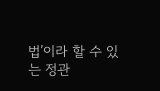법’이라 할 수 있는 정관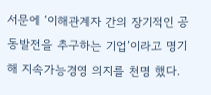서문에 ‘이해관계자 간의 장기적인 공동발전을 추구하는 기업’이라고 명기해 지속가능경영 의지를 천명 했다.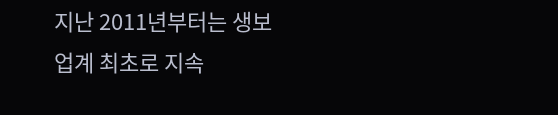지난 2011년부터는 생보업계 최초로 지속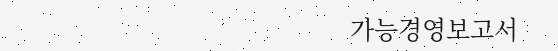가능경영보고서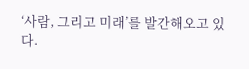‘사람, 그리고 미래’를 발간해오고 있다.